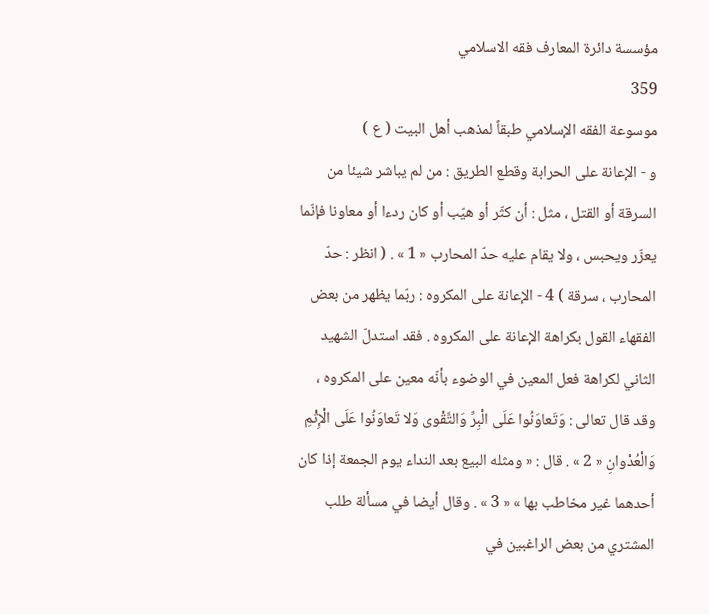مؤسسة دائرة المعارف فقه الاسلامي
359
موسوعة الفقه الإسلامي طبقاً لمذهب أهل البيت ( ع )
و - الإعانة على الحرابة وقطع الطريق : من لم يباشر شيئا من السرقة أو القتل ، مثل : أن كثّر أو هيّب أو كان ردءا أو معاونا فإنّما يعزّر ويحبس ، ولا يقام عليه حدّ المحارب « 1 » . ( انظر : حدّ المحارب ، سرقة ) 4 - الإعانة على المكروه : ربّما يظهر من بعض الفقهاء القول بكراهة الإعانة على المكروه . فقد استدلّ الشهيد الثاني لكراهة فعل المعين في الوضوء بأنّه معين على المكروه ، وقد قال تعالى : وَتَعاوَنُوا عَلَى الْبِرِّ وَالتَّقْوى وَلا تَعاوَنُوا عَلَى الْإِثْمِ وَالْعُدْوانِ « 2 » . قال : « ومثله البيع بعد النداء يوم الجمعة إذا كان أحدهما غير مخاطب بها » « 3 » . وقال أيضا في مسألة طلب المشتري من بعض الراغبين في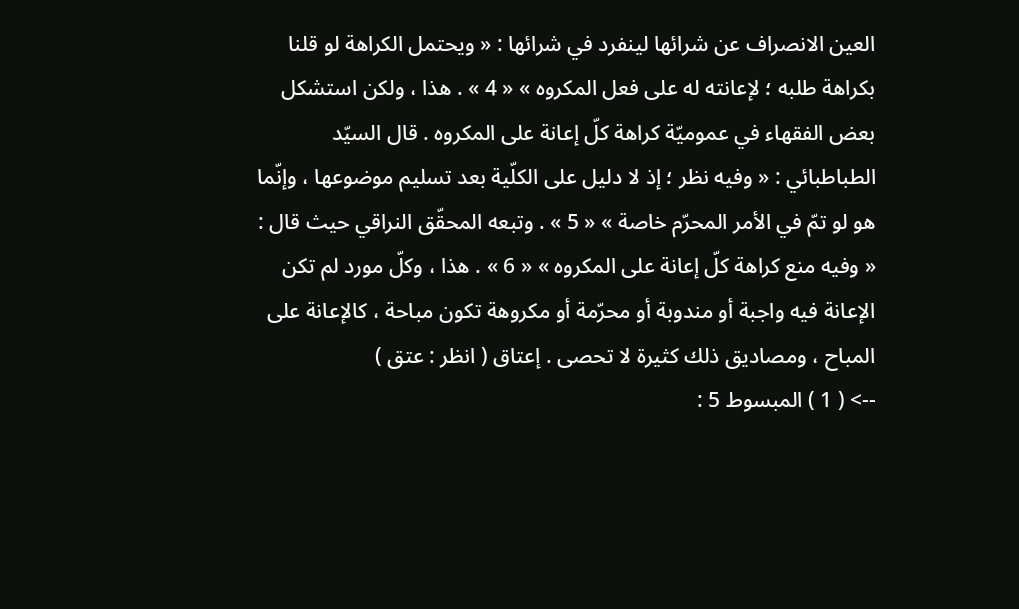العين الانصراف عن شرائها لينفرد في شرائها : « ويحتمل الكراهة لو قلنا بكراهة طلبه ؛ لإعانته له على فعل المكروه » « 4 » . هذا ، ولكن استشكل بعض الفقهاء في عموميّة كراهة كلّ إعانة على المكروه . قال السيّد الطباطبائي : « وفيه نظر ؛ إذ لا دليل على الكلّية بعد تسليم موضوعها ، وإنّما هو لو تمّ في الأمر المحرّم خاصة » « 5 » . وتبعه المحقّق النراقي حيث قال : « وفيه منع كراهة كلّ إعانة على المكروه » « 6 » . هذا ، وكلّ مورد لم تكن الإعانة فيه واجبة أو مندوبة أو محرّمة أو مكروهة تكون مباحة ، كالإعانة على المباح ، ومصاديق ذلك كثيرة لا تحصى . إعتاق ( انظر : عتق )
--> ( 1 ) المبسوط 5 :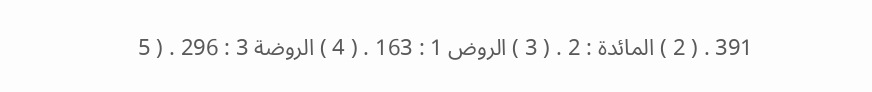391 . ( 2 ) المائدة : 2 . ( 3 ) الروض 1 : 163 . ( 4 ) الروضة 3 : 296 . ( 5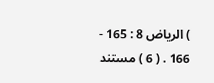) الرياض 8 : 165 - 166 . ( 6 ) مستند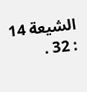الشيعة 14 : 32 .